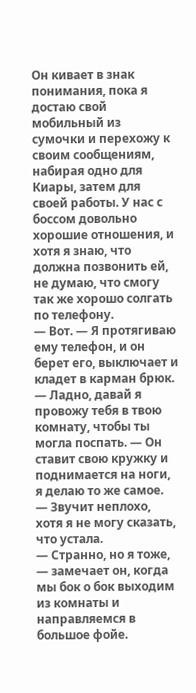Он кивает в знак понимания, пока я достаю свой мобильный из сумочки и перехожу к своим сообщениям, набирая одно для Киары, затем для своей работы. У нас с боссом довольно хорошие отношения, и хотя я знаю, что должна позвонить ей, не думаю, что смогу так же хорошо солгать по телефону.
— Вот. — Я протягиваю ему телефон, и он берет его, выключает и кладет в карман брюк.
— Ладно, давай я провожу тебя в твою комнату, чтобы ты могла поспать. — Он ставит свою кружку и поднимается на ноги, я делаю то же самое.
— Звучит неплохо, хотя я не могу сказать, что устала.
— Странно, но я тоже, — замечает он, когда мы бок о бок выходим из комнаты и направляемся в большое фойе.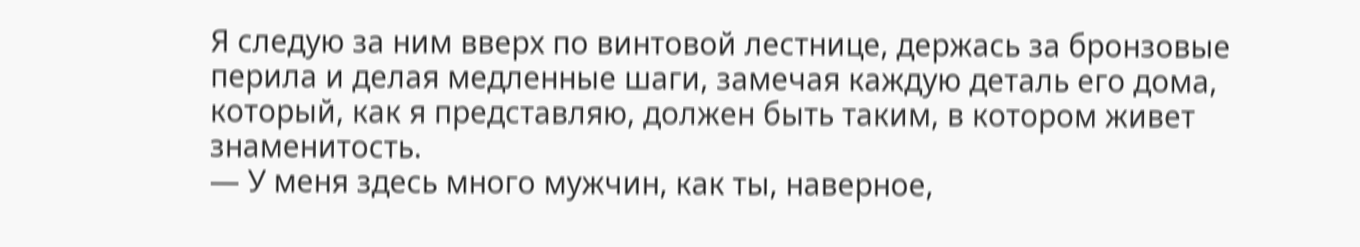Я следую за ним вверх по винтовой лестнице, держась за бронзовые перила и делая медленные шаги, замечая каждую деталь его дома, который, как я представляю, должен быть таким, в котором живет знаменитость.
— У меня здесь много мужчин, как ты, наверное,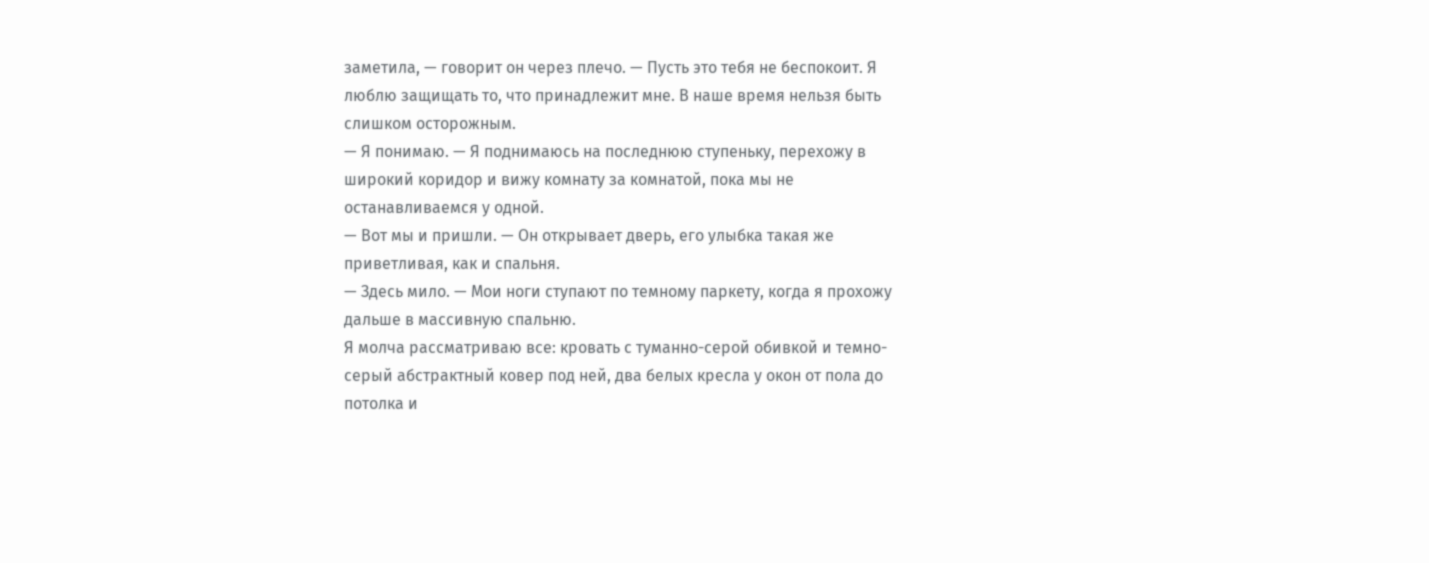заметила, — говорит он через плечо. — Пусть это тебя не беспокоит. Я люблю защищать то, что принадлежит мне. В наше время нельзя быть слишком осторожным.
— Я понимаю. — Я поднимаюсь на последнюю ступеньку, перехожу в широкий коридор и вижу комнату за комнатой, пока мы не останавливаемся у одной.
— Вот мы и пришли. — Он открывает дверь, его улыбка такая же приветливая, как и спальня.
— Здесь мило. — Мои ноги ступают по темному паркету, когда я прохожу дальше в массивную спальню.
Я молча рассматриваю все: кровать с туманно-серой обивкой и темно-серый абстрактный ковер под ней, два белых кресла у окон от пола до потолка и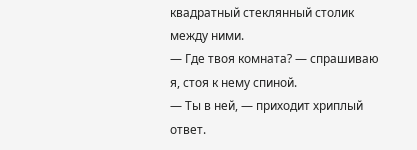квадратный стеклянный столик между ними.
— Где твоя комната? — спрашиваю я, стоя к нему спиной.
— Ты в ней, — приходит хриплый ответ.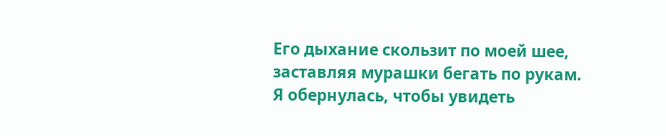Его дыхание скользит по моей шее, заставляя мурашки бегать по рукам.
Я обернулась, чтобы увидеть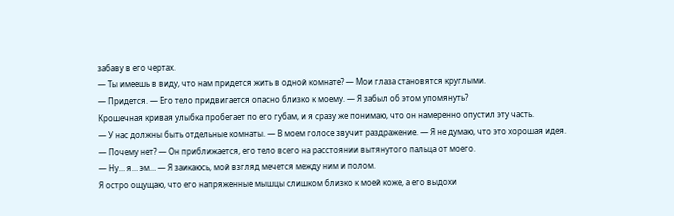забаву в его чертах.
— Ты имеешь в виду, что нам придется жить в одной комнате? — Мои глаза становятся круглыми.
— Придется. — Его тело придвигается опасно близко к моему. — Я забыл об этом упомянуть?
Крошечная кривая улыбка пробегает по его губам, и я сразу же понимаю, что он намеренно опустил эту часть.
— У нас должны быть отдельные комнаты. — В моем голосе звучит раздражение. — Я не думаю, что это хорошая идея.
— Почему нет? — Он приближается, его тело всего на расстоянии вытянутого пальца от моего.
— Ну… я… эм… — Я заикаюсь, мой взгляд мечется между ним и полом.
Я остро ощущаю, что его напряженные мышцы слишком близко к моей коже, а его выдохи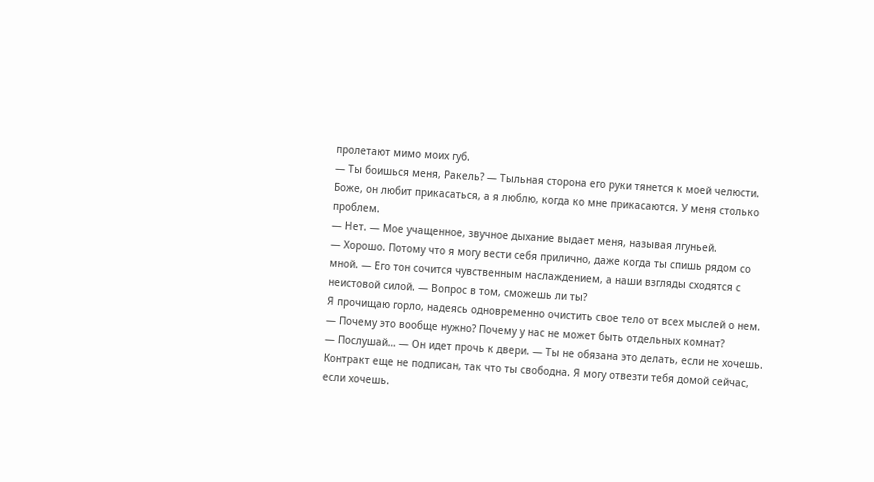пролетают мимо моих губ.
— Ты боишься меня, Ракель? — Тыльная сторона его руки тянется к моей челюсти.
Боже, он любит прикасаться, а я люблю, когда ко мне прикасаются. У меня столько проблем.
— Нет. — Мое учащенное, звучное дыхание выдает меня, называя лгуньей.
— Хорошо. Потому что я могу вести себя прилично, даже когда ты спишь рядом со мной. — Его тон сочится чувственным наслаждением, а наши взгляды сходятся с неистовой силой. — Вопрос в том, сможешь ли ты?
Я прочищаю горло, надеясь одновременно очистить свое тело от всех мыслей о нем.
— Почему это вообще нужно? Почему у нас не может быть отдельных комнат?
— Послушай… — Он идет прочь к двери. — Ты не обязана это делать, если не хочешь. Контракт еще не подписан, так что ты свободна. Я могу отвезти тебя домой сейчас, если хочешь.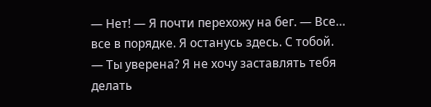— Нет! — Я почти перехожу на бег. — Все… все в порядке. Я останусь здесь. С тобой.
— Ты уверена? Я не хочу заставлять тебя делать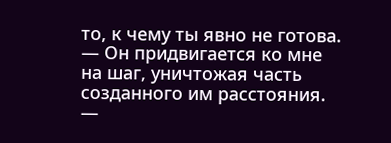то, к чему ты явно не готова. — Он придвигается ко мне на шаг, уничтожая часть созданного им расстояния.
—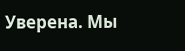Уверена. Мы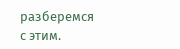разберемся с этим.